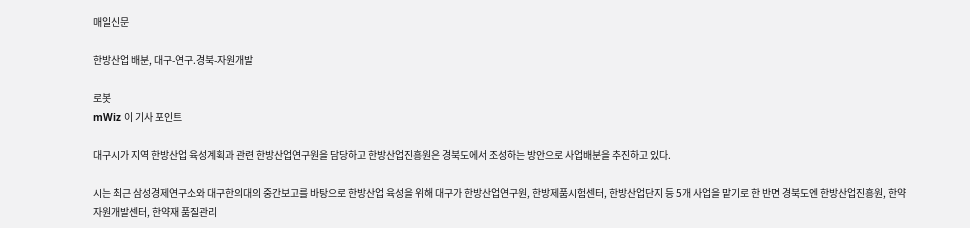매일신문

한방산업 배분, 대구-연구.경북-자원개발

로봇
mWiz 이 기사 포인트

대구시가 지역 한방산업 육성계획과 관련 한방산업연구원을 담당하고 한방산업진흥원은 경북도에서 조성하는 방안으로 사업배분을 추진하고 있다.

시는 최근 삼성경제연구소와 대구한의대의 중간보고를 바탕으로 한방산업 육성을 위해 대구가 한방산업연구원, 한방제품시험센터, 한방산업단지 등 5개 사업을 맡기로 한 반면 경북도엔 한방산업진흥원, 한약자원개발센터, 한약재 품질관리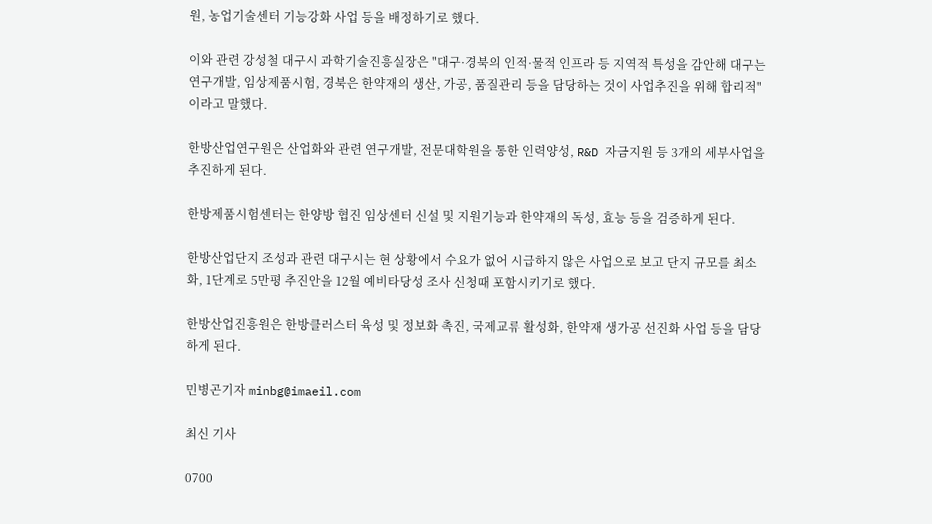원, 농업기술센터 기능강화 사업 등을 배정하기로 했다.

이와 관련 강성철 대구시 과학기술진흥실장은 "대구·경북의 인적·물적 인프라 등 지역적 특성을 감안해 대구는 연구개발, 임상제품시험, 경북은 한약재의 생산, 가공, 품질관리 등을 담당하는 것이 사업추진을 위해 합리적" 이라고 말했다.

한방산업연구원은 산업화와 관련 연구개발, 전문대학원을 통한 인력양성, R&D 자금지원 등 3개의 세부사업을 추진하게 된다.

한방제품시험센터는 한양방 협진 임상센터 신설 및 지원기능과 한약재의 독성, 효능 등을 검증하게 된다.

한방산업단지 조성과 관련 대구시는 현 상황에서 수요가 없어 시급하지 않은 사업으로 보고 단지 규모를 최소화, 1단계로 5만평 추진안을 12월 예비타당성 조사 신청때 포함시키기로 했다.

한방산업진흥원은 한방클러스터 육성 및 정보화 촉진, 국제교류 활성화, 한약재 생가공 선진화 사업 등을 담당하게 된다.

민병곤기자 minbg@imaeil.com

최신 기사

0700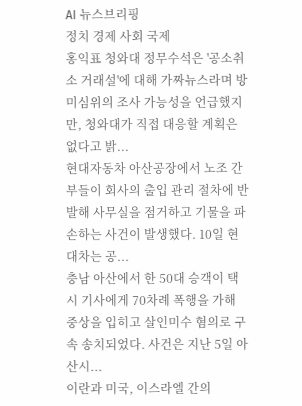AI 뉴스브리핑
정치 경제 사회 국제
홍익표 청와대 정무수석은 '공소취소 거래설'에 대해 가짜뉴스라며 방미심위의 조사 가능성을 언급했지만, 청와대가 직접 대응할 계획은 없다고 밝...
현대자동차 아산공장에서 노조 간부들이 회사의 출입 관리 절차에 반발해 사무실을 점거하고 기물을 파손하는 사건이 발생했다. 10일 현대차는 공...
충남 아산에서 한 50대 승객이 택시 기사에게 70차례 폭행을 가해 중상을 입히고 살인미수 혐의로 구속 송치되었다. 사건은 지난 5일 아산시...
이란과 미국, 이스라엘 간의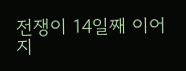전쟁이 14일째 이어지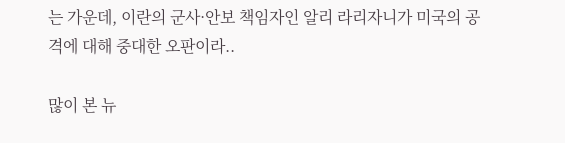는 가운데, 이란의 군사·안보 책임자인 알리 라리자니가 미국의 공격에 대해 중대한 오판이라..

많이 본 뉴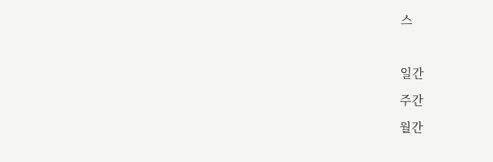스

일간
주간
월간